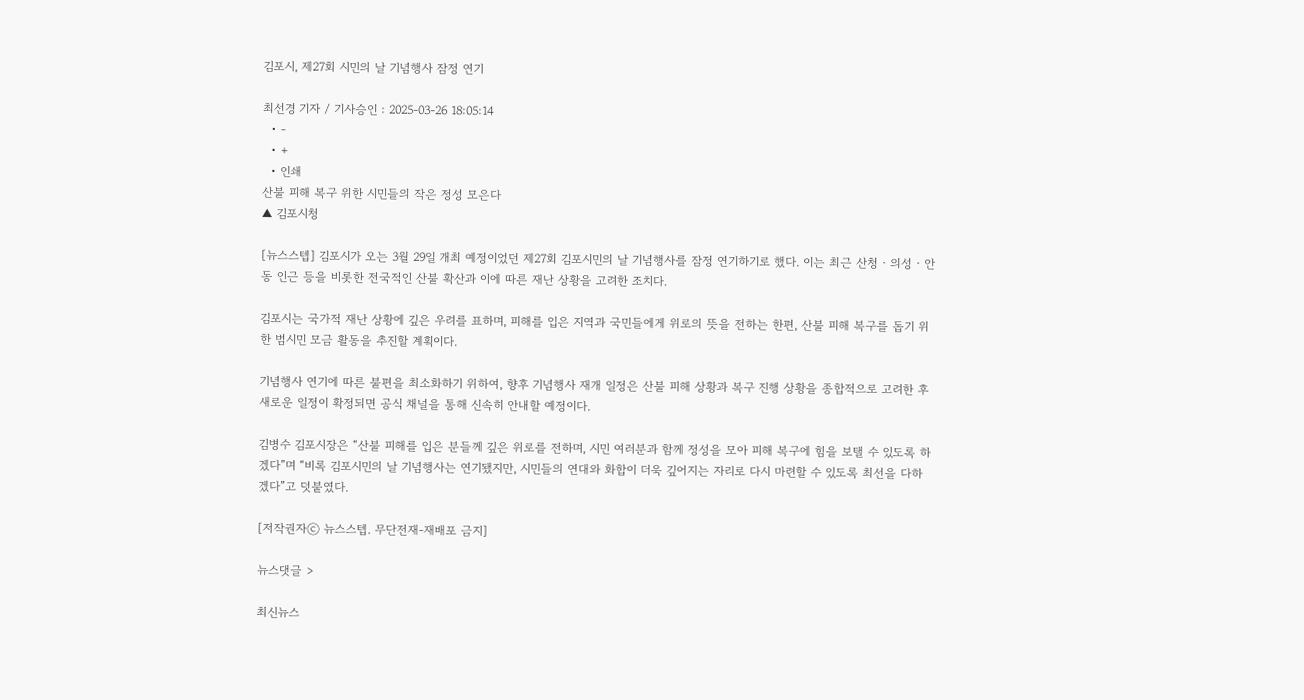김포시, 제27회 시민의 날 기념행사 잠정 연기

최선경 기자 / 기사승인 : 2025-03-26 18:05:14
  • -
  • +
  • 인쇄
산불 피해 복구 위한 시민들의 작은 정성 모은다
▲ 김포시청

[뉴스스텝] 김포시가 오는 3월 29일 개최 예정이었던 제27회 김포시민의 날 기념행사를 잠정 연기하기로 했다. 이는 최근 산청‧의성‧안동 인근 등을 비롯한 전국적인 산불 확산과 이에 따른 재난 상황을 고려한 조치다.

김포시는 국가적 재난 상황에 깊은 우려를 표하며, 피해를 입은 지역과 국민들에게 위로의 뜻을 전하는 한편, 산불 피해 복구를 돕기 위한 범시민 모금 활동을 추진할 계획이다.

기념행사 연기에 따른 불편을 최소화하기 위하여, 향후 기념행사 재개 일정은 산불 피해 상황과 복구 진행 상황을 종합적으로 고려한 후 새로운 일정이 확정되면 공식 채널을 통해 신속히 안내할 예정이다.

김병수 김포시장은 “산불 피해를 입은 분들께 깊은 위로를 전하며, 시민 여러분과 함께 정성을 모아 피해 복구에 힘을 보탤 수 있도록 하겠다”며 “비록 김포시민의 날 기념행사는 연기됐지만, 시민들의 연대와 화합이 더욱 깊어지는 자리로 다시 마련할 수 있도록 최선을 다하겠다”고 덧붙였다.

[저작권자ⓒ 뉴스스텝. 무단전재-재배포 금지]

뉴스댓글 >

최신뉴스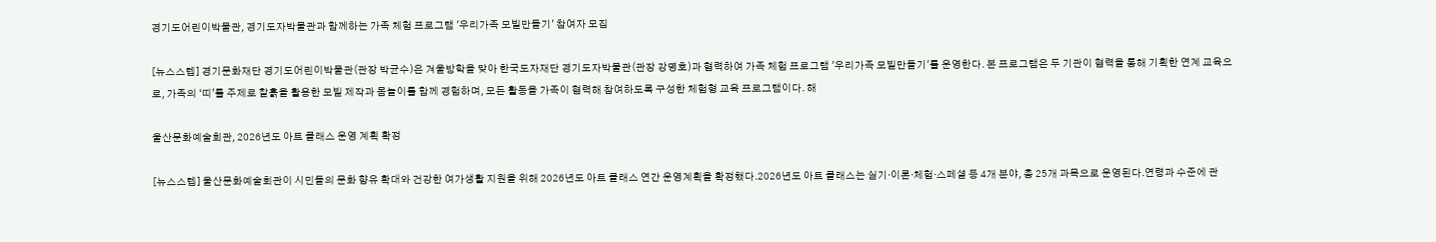경기도어린이박물관, 경기도자박물관과 함께하는 가족 체험 프로그램 '우리가족 모빌만들기' 참여자 모집

[뉴스스텝] 경기문화재단 경기도어린이박물관(관장 박균수)은 겨울방학을 맞아 한국도자재단 경기도자박물관(관장 강명호)과 협력하여 가족 체험 프로그램 '우리가족 모빌만들기'를 운영한다. 본 프로그램은 두 기관이 협력을 통해 기획한 연계 교육으로, 가족의 ‘띠’를 주제로 찰흙을 활용한 모빌 제작과 몸놀이를 함께 경험하며, 모든 활동을 가족이 협력해 참여하도록 구성한 체험형 교육 프로그램이다. 해

울산문화예술회관, 2026년도 아트 클래스 운영 계획 확정

[뉴스스텝] 울산문화예술회관이 시민들의 문화 향유 확대와 건강한 여가생활 지원을 위해 2026년도 아트 클래스 연간 운영계획을 확정했다.2026년도 아트 클래스는 실기·이론·체험·스페셜 등 4개 분야, 총 25개 과목으로 운영된다.연령과 수준에 관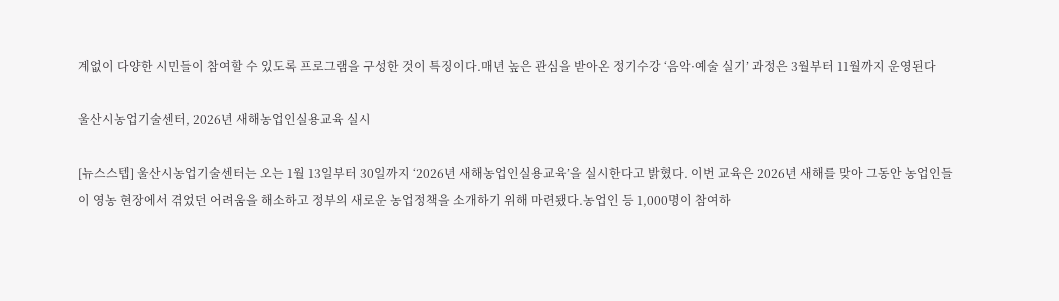계없이 다양한 시민들이 참여할 수 있도록 프로그램을 구성한 것이 특징이다.매년 높은 관심을 받아온 정기수강 ‘음악·예술 실기’ 과정은 3월부터 11월까지 운영된다

울산시농업기술센터, 2026년 새해농업인실용교육 실시

[뉴스스텝] 울산시농업기술센터는 오는 1월 13일부터 30일까지 ‘2026년 새해농업인실용교육’을 실시한다고 밝혔다. 이번 교육은 2026년 새해를 맞아 그동안 농업인들이 영농 현장에서 겪었던 어려움을 해소하고 정부의 새로운 농업정책을 소개하기 위해 마련됐다.농업인 등 1,000명이 참여하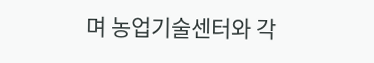며 농업기술센터와 각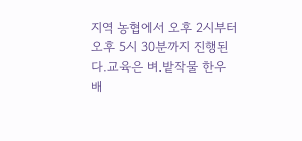지역 농협에서 오후 2시부터 오후 5시 30분까지 진행된다.교육은 벼․밭작물 한우 배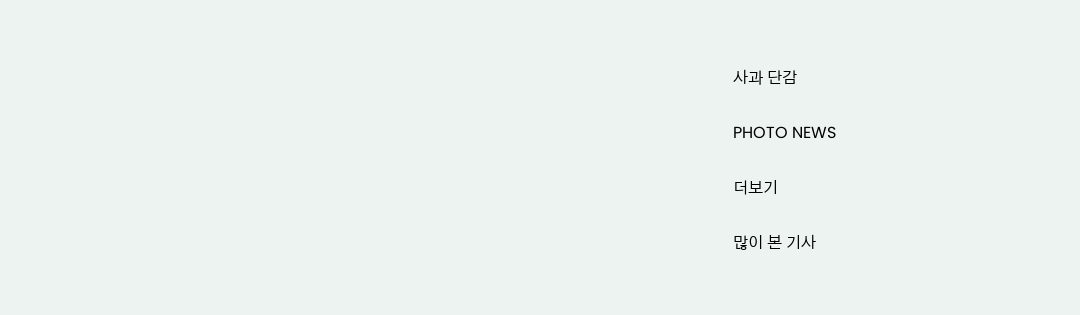사과 단감

PHOTO NEWS

더보기

많이 본 기사